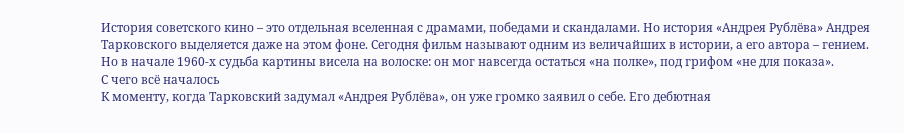История советского кино – это отдельная вселенная с драмами, победами и скандалами. Но история «Андрея Рублёва» Андрея Тарковского выделяется даже на этом фоне. Сегодня фильм называют одним из величайших в истории, а его автора – гением. Но в начале 1960-х судьба картины висела на волоске: он мог навсегда остаться «на полке», под грифом «не для показа».
С чего всё началось
К моменту, когда Тарковский задумал «Андрея Рублёва», он уже громко заявил о себе. Его дебютная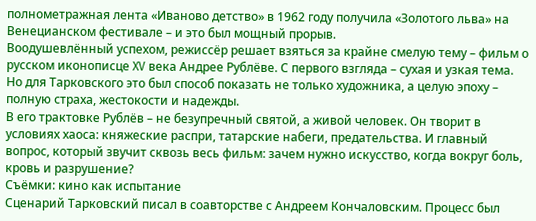полнометражная лента «Иваново детство» в 1962 году получила «Золотого льва» на Венецианском фестивале – и это был мощный прорыв.
Воодушевлённый успехом, режиссёр решает взяться за крайне смелую тему – фильм о русском иконописце XV века Андрее Рублёве. С первого взгляда – сухая и узкая тема. Но для Тарковского это был способ показать не только художника, а целую эпоху – полную страха, жестокости и надежды.
В его трактовке Рублёв – не безупречный святой, а живой человек. Он творит в условиях хаоса: княжеские распри, татарские набеги, предательства. И главный вопрос, который звучит сквозь весь фильм: зачем нужно искусство, когда вокруг боль, кровь и разрушение?
Съёмки: кино как испытание
Сценарий Тарковский писал в соавторстве с Андреем Кончаловским. Процесс был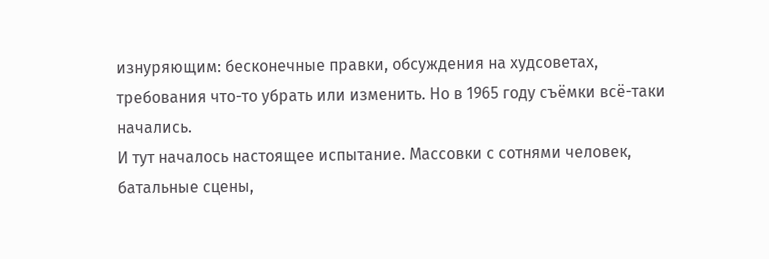изнуряющим: бесконечные правки, обсуждения на худсоветах, требования что-то убрать или изменить. Но в 1965 году съёмки всё-таки начались.
И тут началось настоящее испытание. Массовки с сотнями человек, батальные сцены,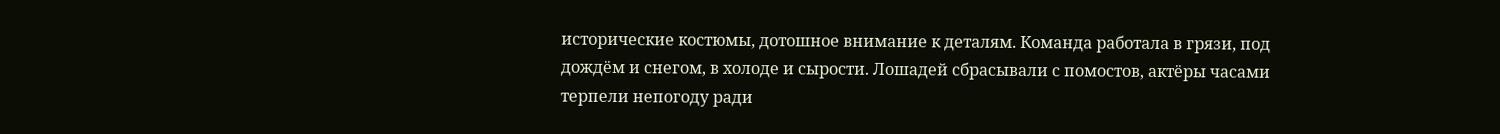исторические костюмы, дотошное внимание к деталям. Команда работала в грязи, под дождём и снегом, в холоде и сырости. Лошадей сбрасывали с помостов, актёры часами терпели непогоду ради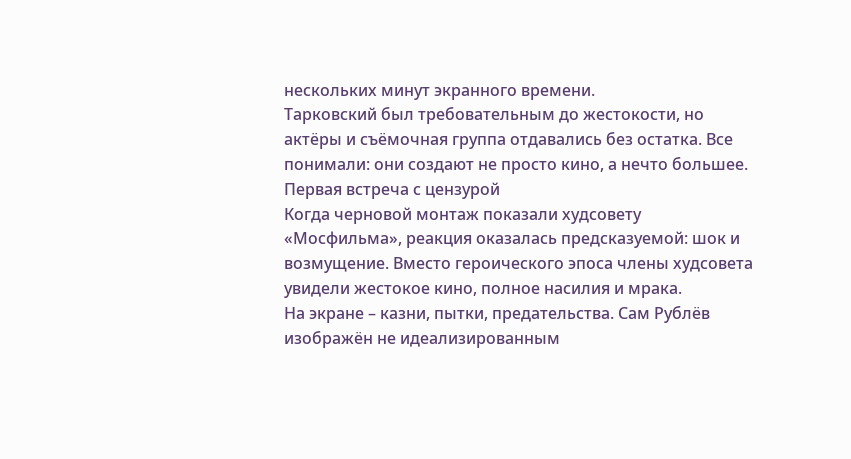нескольких минут экранного времени.
Тарковский был требовательным до жестокости, но актёры и съёмочная группа отдавались без остатка. Все понимали: они создают не просто кино, а нечто большее.
Первая встреча с цензурой
Когда черновой монтаж показали худсовету «Мосфильма», реакция оказалась предсказуемой: шок и возмущение. Вместо героического эпоса члены худсовета увидели жестокое кино, полное насилия и мрака.
На экране – казни, пытки, предательства. Сам Рублёв изображён не идеализированным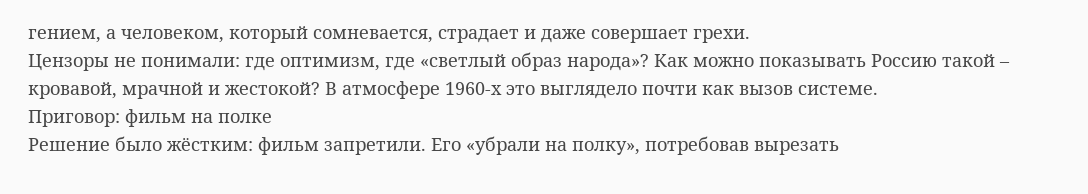гением, а человеком, который сомневается, страдает и даже совершает грехи.
Цензоры не понимали: где оптимизм, где «светлый образ народа»? Как можно показывать Россию такой – кровавой, мрачной и жестокой? В атмосфере 1960-х это выглядело почти как вызов системе.
Приговор: фильм на полке
Решение было жёстким: фильм запретили. Его «убрали на полку», потребовав вырезать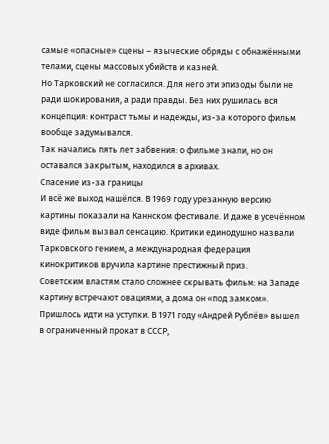самые «опасные» сцены – языческие обряды с обнажёнными телами, сцены массовых убийств и казней.
Но Тарковский не согласился. Для него эти эпизоды были не ради шокирования, а ради правды. Без них рушилась вся концепция: контраст тьмы и надежды, из-за которого фильм вообще задумывался.
Так начались пять лет забвения: о фильме знали, но он оставался закрытым, находился в архивах.
Спасение из-за границы
И всё же выход нашёлся. В 1969 году урезанную версию картины показали на Каннском фестивале. И даже в усечённом виде фильм вызвал сенсацию. Критики единодушно назвали Тарковского гением, а международная федерация кинокритиков вручила картине престижный приз.
Советским властям стало сложнее скрывать фильм: на Западе картину встречают овациями, а дома он «под замком». Пришлось идти на уступки. В 1971 году «Андрей Рублёв» вышел в ограниченный прокат в СССР,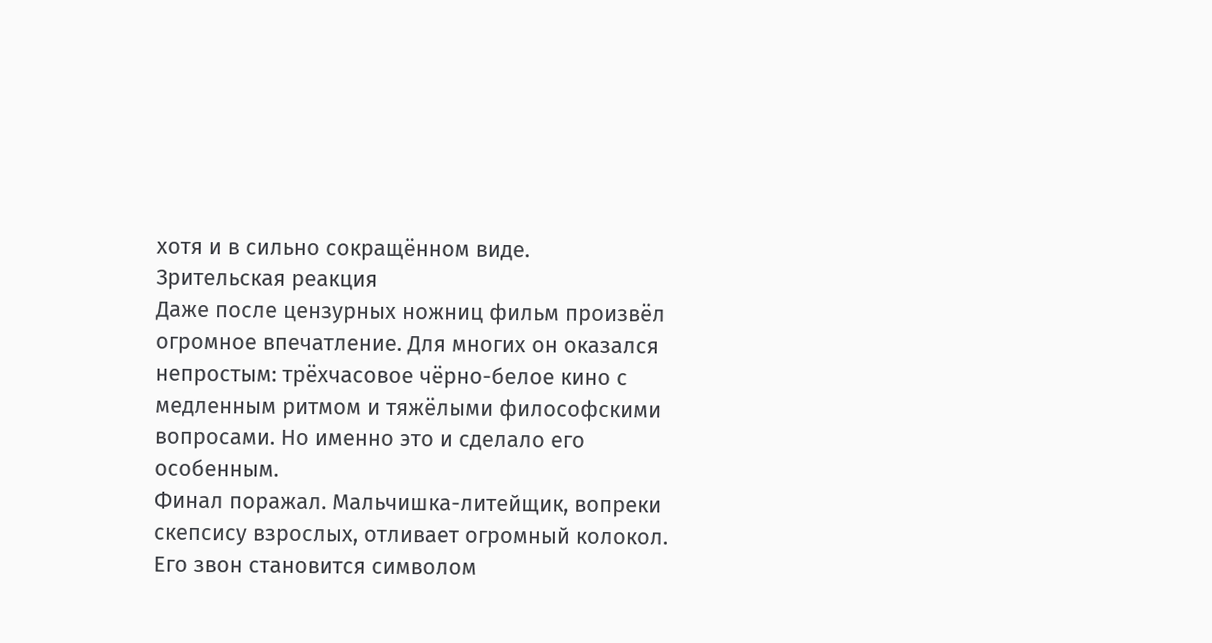хотя и в сильно сокращённом виде.
Зрительская реакция
Даже после цензурных ножниц фильм произвёл огромное впечатление. Для многих он оказался непростым: трёхчасовое чёрно-белое кино с медленным ритмом и тяжёлыми философскими вопросами. Но именно это и сделало его особенным.
Финал поражал. Мальчишка-литейщик, вопреки скепсису взрослых, отливает огромный колокол. Его звон становится символом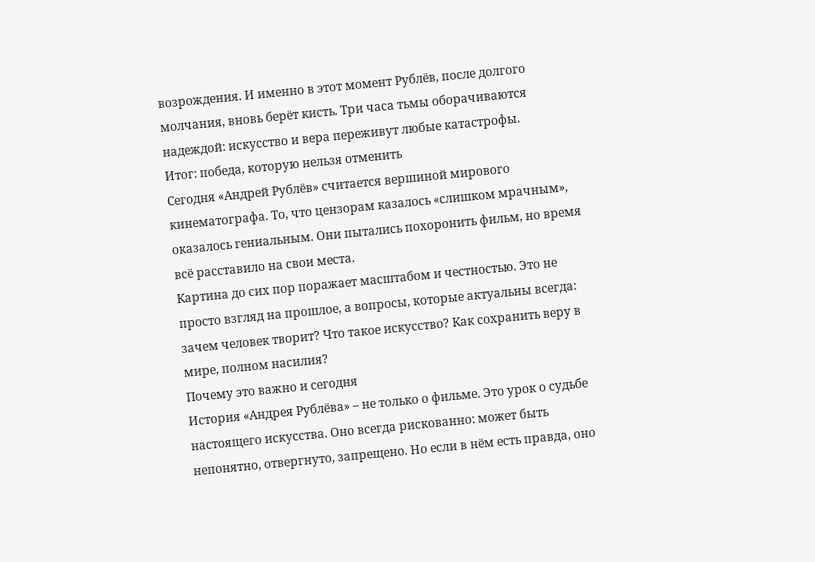возрождения. И именно в этот момент Рублёв, после долгого молчания, вновь берёт кисть. Три часа тьмы оборачиваются надеждой: искусство и вера переживут любые катастрофы.
Итог: победа, которую нельзя отменить
Сегодня «Андрей Рублёв» считается вершиной мирового кинематографа. То, что цензорам казалось «слишком мрачным», оказалось гениальным. Они пытались похоронить фильм, но время всё расставило на свои места.
Картина до сих пор поражает масштабом и честностью. Это не просто взгляд на прошлое, а вопросы, которые актуальны всегда: зачем человек творит? Что такое искусство? Как сохранить веру в мире, полном насилия?
Почему это важно и сегодня
История «Андрея Рублёва» – не только о фильме. Это урок о судьбе настоящего искусства. Оно всегда рискованно: может быть непонятно, отвергнуто, запрещено. Но если в нём есть правда, оно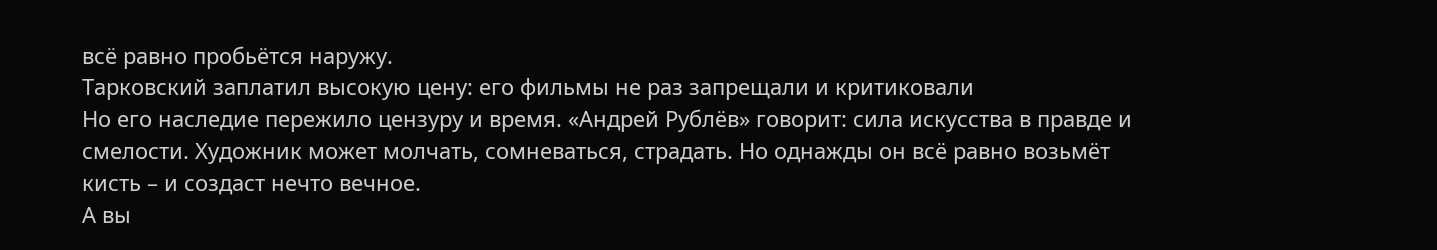всё равно пробьётся наружу.
Тарковский заплатил высокую цену: его фильмы не раз запрещали и критиковали
Но его наследие пережило цензуру и время. «Андрей Рублёв» говорит: сила искусства в правде и смелости. Художник может молчать, сомневаться, страдать. Но однажды он всё равно возьмёт кисть – и создаст нечто вечное.
А вы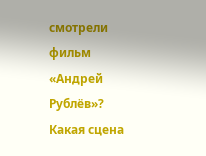смотрели фильм «Андрей Рублёв»?
Какая сцена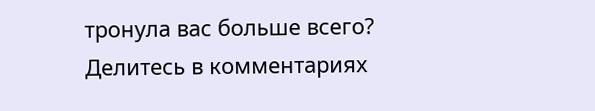тронула вас больше всего?
Делитесь в комментариях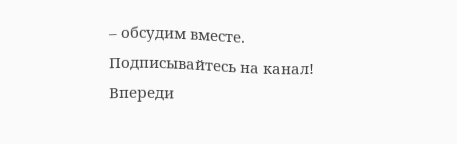– обсудим вместе.
Подписывайтесь на канал! Впереди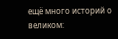ещё много историй о великом: